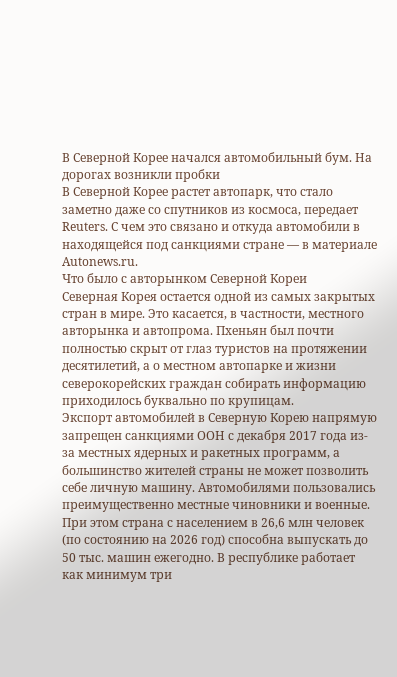В Северной Корее начался автомобильный бум. На дорогах возникли пробки
В Северной Корее растет автопарк, что стало заметно даже со спутников из космоса, передает Reuters. С чем это связано и откуда автомобили в находящейся под санкциями стране — в материале Autonews.ru.
Что было с авторынком Северной Кореи
Северная Корея остается одной из самых закрытых стран в мире. Это касается, в частности, местного авторынка и автопрома. Пхеньян был почти полностью скрыт от глаз туристов на протяжении десятилетий, а о местном автопарке и жизни северокорейских граждан собирать информацию приходилось буквально по крупицам.
Экспорт автомобилей в Северную Корею напрямую запрещен санкциями ООН с декабря 2017 года из-за местных ядерных и ракетных программ, а большинство жителей страны не может позволить себе личную машину. Автомобилями пользовались преимущественно местные чиновники и военные. При этом страна с населением в 26,6 млн человек (по состоянию на 2026 год) способна выпускать до 50 тыс. машин ежегодно. В республике работает как минимум три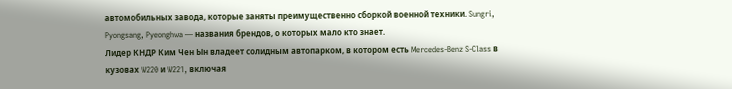автомобильных завода, которые заняты преимущественно сборкой военной техники. Sungri, Pyongsang, Pyeonghwa — названия брендов, о которых мало кто знает.
Лидер КНДР Ким Чен Ын владеет солидным автопарком, в котором есть Mercedes-Benz S-Class в кузовах W220 и W221, включая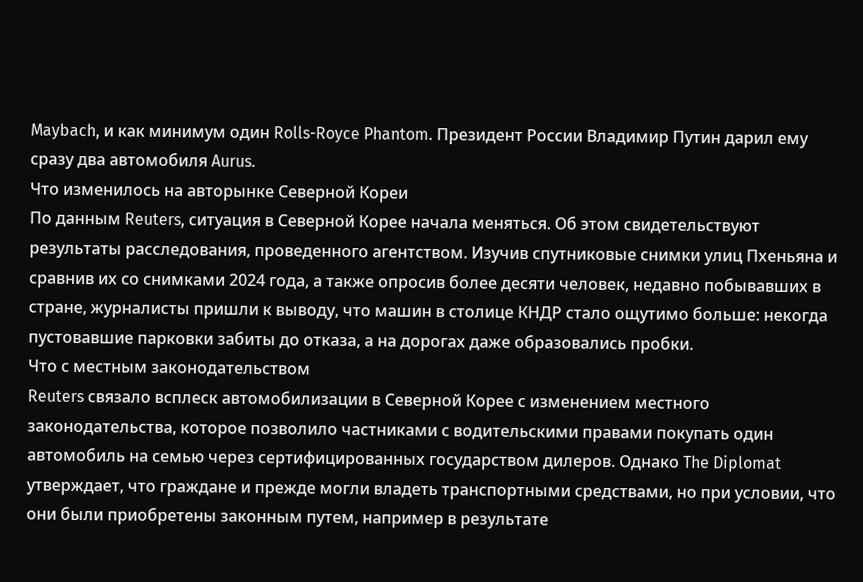Maybach, и как минимум один Rolls-Royce Phantom. Президент России Владимир Путин дарил ему сразу два автомобиля Aurus.
Что изменилось на авторынке Северной Кореи
По данным Reuters, ситуация в Северной Корее начала меняться. Об этом свидетельствуют результаты расследования, проведенного агентством. Изучив спутниковые снимки улиц Пхеньяна и сравнив их со снимками 2024 года, а также опросив более десяти человек, недавно побывавших в стране, журналисты пришли к выводу, что машин в столице КНДР стало ощутимо больше: некогда пустовавшие парковки забиты до отказа, а на дорогах даже образовались пробки.
Что с местным законодательством
Reuters связало всплеск автомобилизации в Северной Корее с изменением местного законодательства, которое позволило частниками с водительскими правами покупать один автомобиль на семью через сертифицированных государством дилеров. Однако The Diplomat утверждает, что граждане и прежде могли владеть транспортными средствами, но при условии, что они были приобретены законным путем, например в результате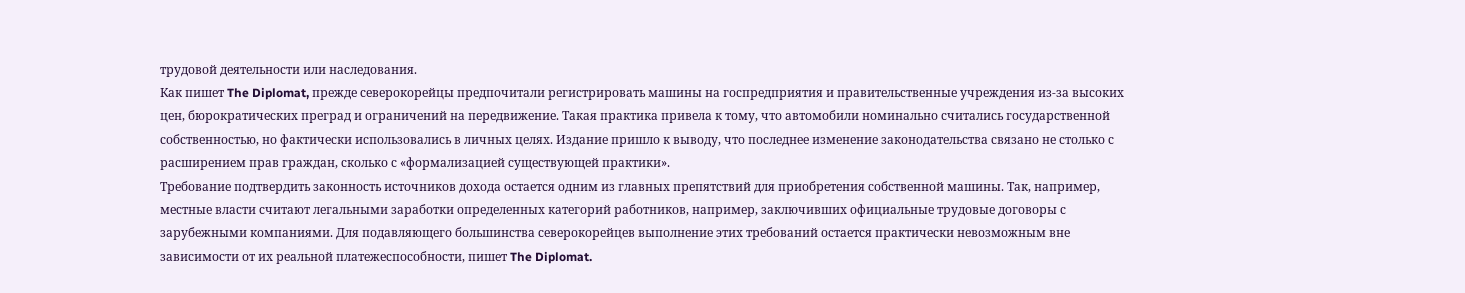трудовой деятельности или наследования.
Как пишет The Diplomat, прежде северокорейцы предпочитали регистрировать машины на госпредприятия и правительственные учреждения из-за высоких цен, бюрократических преград и ограничений на передвижение. Такая практика привела к тому, что автомобили номинально считались государственной собственностью, но фактически использовались в личных целях. Издание пришло к выводу, что последнее изменение законодательства связано не столько с расширением прав граждан, сколько с «формализацией существующей практики».
Требование подтвердить законность источников дохода остается одним из главных препятствий для приобретения собственной машины. Так, например, местные власти считают легальными заработки определенных категорий работников, например, заключивших официальные трудовые договоры с зарубежными компаниями. Для подавляющего большинства северокорейцев выполнение этих требований остается практически невозможным вне зависимости от их реальной платежеспособности, пишет The Diplomat.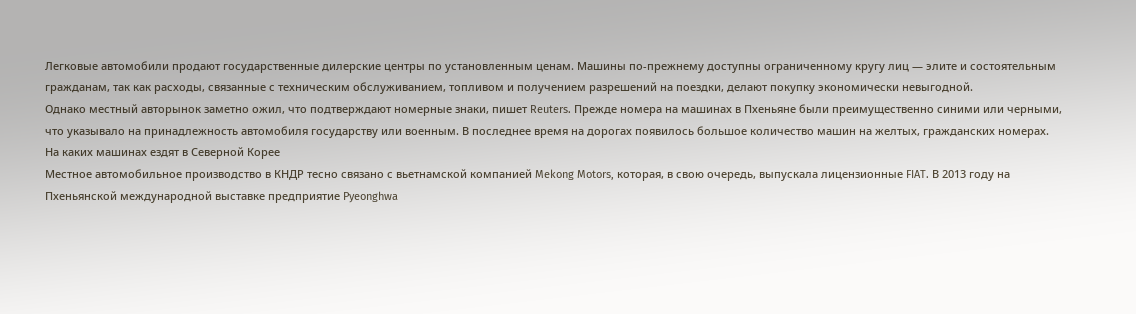Легковые автомобили продают государственные дилерские центры по установленным ценам. Машины по-прежнему доступны ограниченному кругу лиц — элите и состоятельным гражданам, так как расходы, связанные с техническим обслуживанием, топливом и получением разрешений на поездки, делают покупку экономически невыгодной.
Однако местный авторынок заметно ожил, что подтверждают номерные знаки, пишет Reuters. Прежде номера на машинах в Пхеньяне были преимущественно синими или черными, что указывало на принадлежность автомобиля государству или военным. В последнее время на дорогах появилось большое количество машин на желтых, гражданских номерах.
На каких машинах ездят в Северной Корее
Местное автомобильное производство в КНДР тесно связано с вьетнамской компанией Mekong Motors, которая, в свою очередь, выпускала лицензионные FIAT. В 2013 году на Пхеньянской международной выставке предприятие Pyeonghwa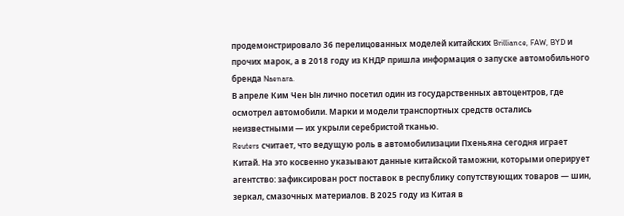продемонстрировало 36 перелицованных моделей китайских Brilliance, FAW, BYD и прочих марок, а в 2018 году из КНДР пришла информация о запуске автомобильного бренда Naenara.
В апреле Ким Чен Ын лично посетил один из государственных автоцентров, где осмотрел автомобили. Марки и модели транспортных средств остались неизвестными — их укрыли серебристой тканью.
Reuters считает, что ведущую роль в автомобилизации Пхеньяна сегодня играет Китай. На это косвенно указывают данные китайской таможни, которыми оперирует агентство: зафиксирован рост поставок в республику сопутствующих товаров — шин, зеркал, смазочных материалов. В 2025 году из Китая в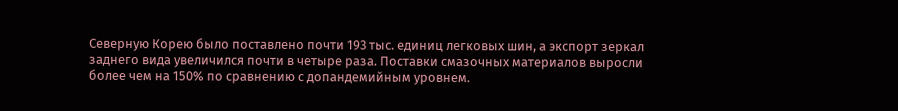Северную Корею было поставлено почти 193 тыс. единиц легковых шин, а экспорт зеркал заднего вида увеличился почти в четыре раза. Поставки смазочных материалов выросли более чем на 150% по сравнению с допандемийным уровнем.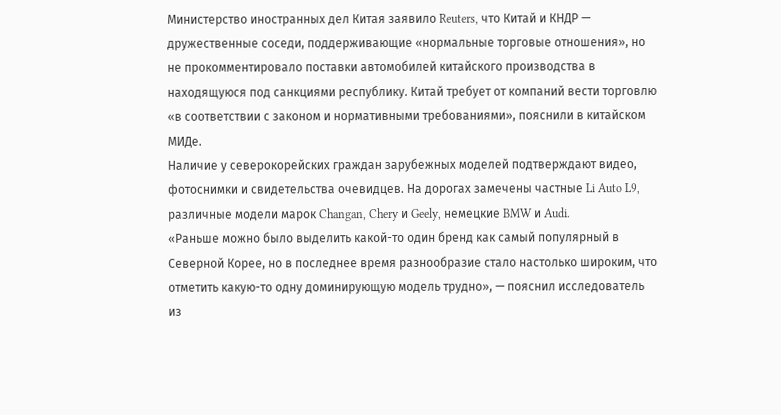Министерство иностранных дел Китая заявило Reuters, что Китай и КНДР — дружественные соседи, поддерживающие «нормальные торговые отношения», но не прокомментировало поставки автомобилей китайского производства в находящуюся под санкциями республику. Китай требует от компаний вести торговлю «в соответствии с законом и нормативными требованиями», пояснили в китайском МИДе.
Наличие у северокорейских граждан зарубежных моделей подтверждают видео, фотоснимки и свидетельства очевидцев. На дорогах замечены частные Li Auto L9, различные модели марок Changan, Chery и Geely, немецкие BMW и Audi.
«Раньше можно было выделить какой-то один бренд как самый популярный в Северной Корее, но в последнее время разнообразие стало настолько широким, что отметить какую-то одну доминирующую модель трудно», — пояснил исследователь из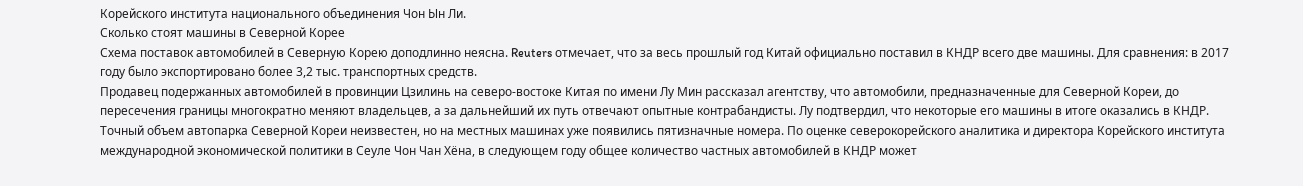Корейского института национального объединения Чон Ын Ли.
Сколько стоят машины в Северной Корее
Схема поставок автомобилей в Северную Корею доподлинно неясна. Reuters отмечает, что за весь прошлый год Китай официально поставил в КНДР всего две машины. Для сравнения: в 2017 году было экспортировано более 3,2 тыс. транспортных средств.
Продавец подержанных автомобилей в провинции Цзилинь на северо-востоке Китая по имени Лу Мин рассказал агентству, что автомобили, предназначенные для Северной Кореи, до пересечения границы многократно меняют владельцев, а за дальнейший их путь отвечают опытные контрабандисты. Лу подтвердил, что некоторые его машины в итоге оказались в КНДР.
Точный объем автопарка Северной Кореи неизвестен, но на местных машинах уже появились пятизначные номера. По оценке северокорейского аналитика и директора Корейского института международной экономической политики в Сеуле Чон Чан Хёна, в следующем году общее количество частных автомобилей в КНДР может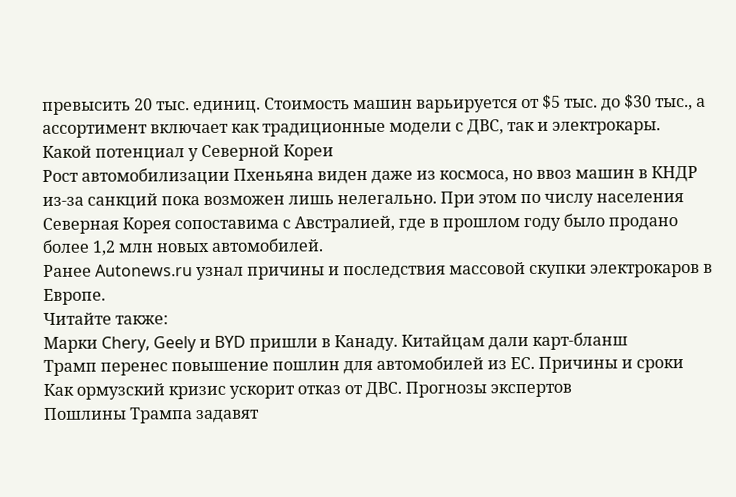превысить 20 тыс. единиц. Стоимость машин варьируется от $5 тыс. до $30 тыс., а ассортимент включает как традиционные модели с ДВС, так и электрокары.
Какой потенциал у Северной Кореи
Рост автомобилизации Пхеньяна виден даже из космоса, но ввоз машин в КНДР из-за санкций пока возможен лишь нелегально. При этом по числу населения Северная Корея сопоставима с Австралией, где в прошлом году было продано более 1,2 млн новых автомобилей.
Ранее Autonews.ru узнал причины и последствия массовой скупки электрокаров в Европе.
Читайте также:
Марки Chery, Geely и BYD пришли в Канаду. Китайцам дали карт-бланш
Трамп перенес повышение пошлин для автомобилей из ЕС. Причины и сроки
Как ормузский кризис ускорит отказ от ДВС. Прогнозы экспертов
Пошлины Трампа задавят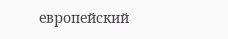европейский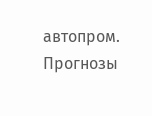автопром. Прогнозы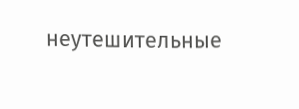неутешительные